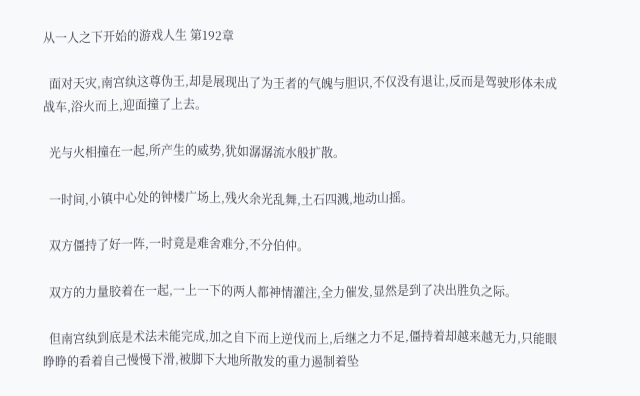从一人之下开始的游戏人生 第192章

  面对天灾,南宫纨这尊伪王,却是展现出了为王者的气魄与胆识,不仅没有退让,反而是驾驶形体未成战车,浴火而上,迎面撞了上去。

  光与火相撞在一起,所产生的威势,犹如潺潺流水般扩散。

  一时间,小镇中心处的钟楼广场上,残火余光乱舞,土石四溅,地动山摇。

  双方僵持了好一阵,一时竟是难舍难分,不分伯仲。

  双方的力量胶着在一起,一上一下的两人都神情灌注,全力催发,显然是到了决出胜负之际。

  但南宫纨到底是术法未能完成,加之自下而上逆伐而上,后继之力不足,僵持着却越来越无力,只能眼睁睁的看着自己慢慢下滑,被脚下大地所散发的重力遏制着坠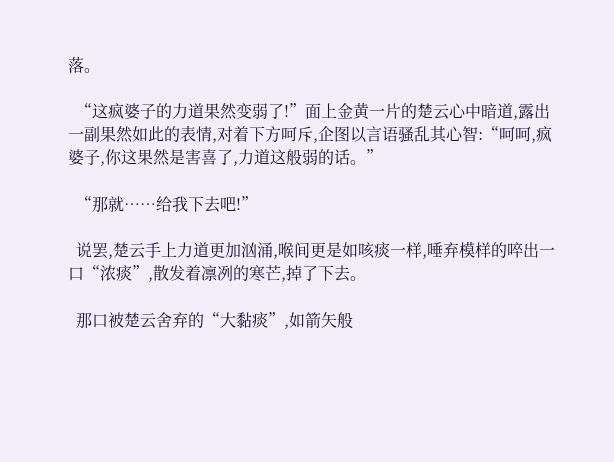落。

  “这疯婆子的力道果然变弱了!”面上金黄一片的楚云心中暗道,露出一副果然如此的表情,对着下方呵斥,企图以言语骚乱其心智:“呵呵,疯婆子,你这果然是害喜了,力道这般弱的话。”

  “那就……给我下去吧!”

  说罢,楚云手上力道更加汹涌,喉间更是如咳痰一样,唾弃模样的啐出一口“浓痰”,散发着凛冽的寒芒,掉了下去。

  那口被楚云舍弃的“大黏痰”,如箭矢般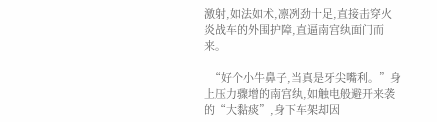激射,如法如术,凛冽劲十足,直接击穿火炎战车的外围护障,直逼南宫纨面门而来。

  “好个小牛鼻子,当真是牙尖嘴利。”身上压力骤增的南宫纨,如触电般避开来袭的“大黏痰”,身下车架却因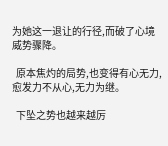为她这一退让的行径,而破了心境威势骤降。

  原本焦灼的局势,也变得有心无力,愈发力不从心,无力为继。

  下坠之势也越来越厉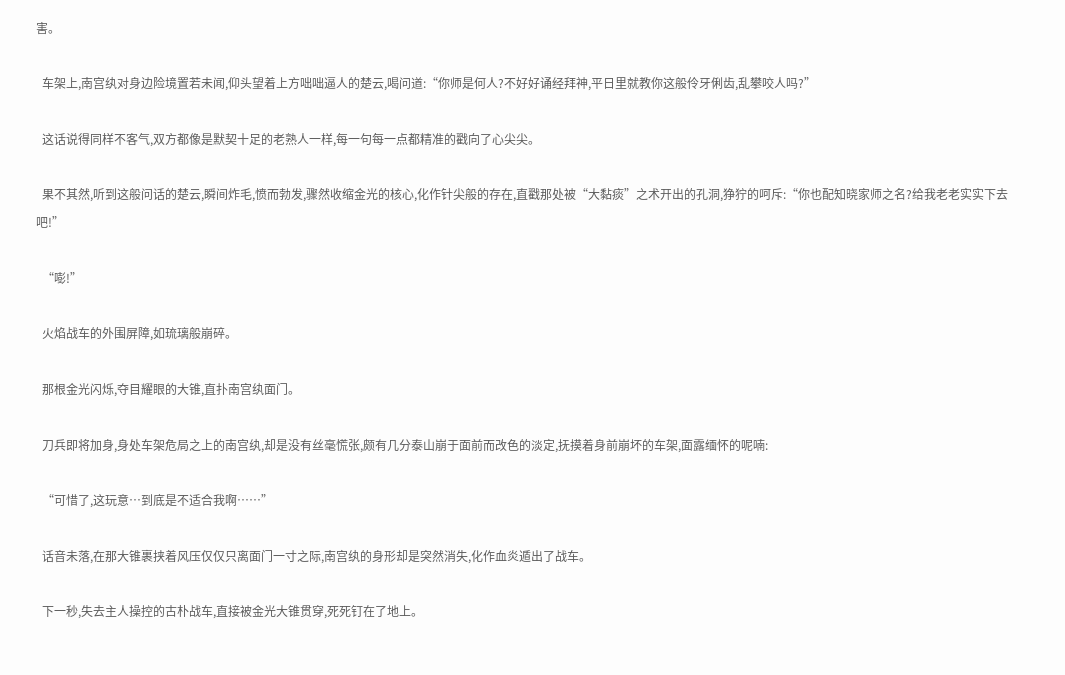害。

  车架上,南宫纨对身边险境置若未闻,仰头望着上方咄咄逼人的楚云,喝问道:“你师是何人?不好好诵经拜神,平日里就教你这般伶牙俐齿,乱攀咬人吗?”

  这话说得同样不客气,双方都像是默契十足的老熟人一样,每一句每一点都精准的戳向了心尖尖。

  果不其然,听到这般问话的楚云,瞬间炸毛,愤而勃发,骤然收缩金光的核心,化作针尖般的存在,直戳那处被“大黏痰”之术开出的孔洞,狰狞的呵斥:“你也配知晓家师之名?给我老老实实下去吧!”

  “嘭!”

  火焰战车的外围屏障,如琉璃般崩碎。

  那根金光闪烁,夺目耀眼的大锥,直扑南宫纨面门。

  刀兵即将加身,身处车架危局之上的南宫纨,却是没有丝毫慌张,颇有几分泰山崩于面前而改色的淡定,抚摸着身前崩坏的车架,面露缅怀的呢喃:

  “可惜了,这玩意…到底是不适合我啊……”

  话音未落,在那大锥裹挟着风压仅仅只离面门一寸之际,南宫纨的身形却是突然消失,化作血炎遁出了战车。

  下一秒,失去主人操控的古朴战车,直接被金光大锥贯穿,死死钉在了地上。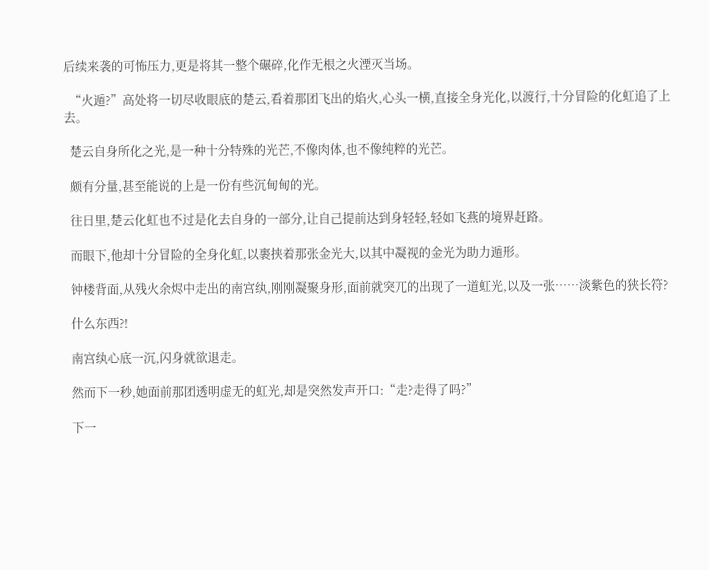后续来袭的可怖压力,更是将其一整个碾碎,化作无根之火湮灭当场。

  “火遁?”高处将一切尽收眼底的楚云,看着那团飞出的焰火,心头一横,直接全身光化,以渡行,十分冒险的化虹追了上去。

  楚云自身所化之光,是一种十分特殊的光芒,不像肉体,也不像纯粹的光芒。

  颇有分量,甚至能说的上是一份有些沉甸甸的光。

  往日里,楚云化虹也不过是化去自身的一部分,让自己提前达到身轻轻,轻如飞燕的境界赶路。

  而眼下,他却十分冒险的全身化虹,以裹挟着那张金光大,以其中凝视的金光为助力遁形。

  钟楼背面,从残火余烬中走出的南宫纨,刚刚凝聚身形,面前就突兀的出现了一道虹光,以及一张……淡紫色的狭长符?

  什么东西?!

  南宫纨心底一沉,闪身就欲退走。

  然而下一秒,她面前那团透明虚无的虹光,却是突然发声开口:“走?走得了吗?”

  下一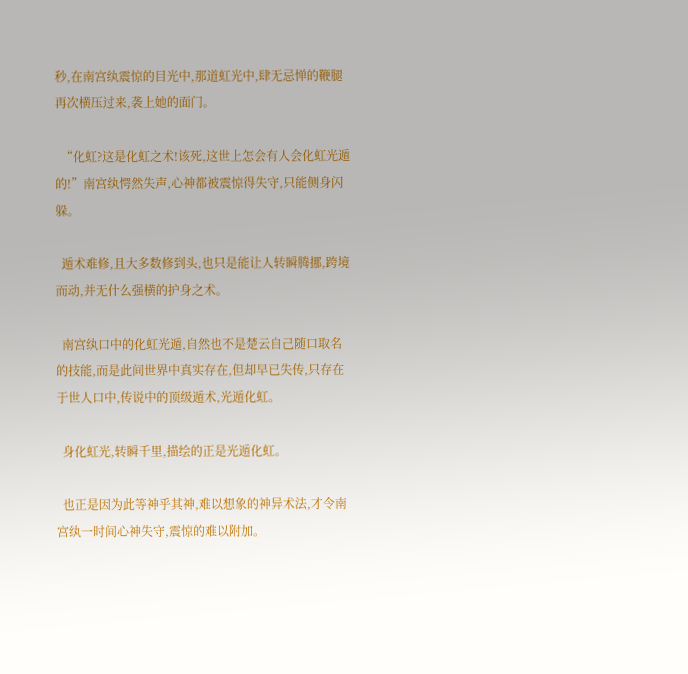秒,在南宫纨震惊的目光中,那道虹光中,肆无忌惮的鞭腿再次横压过来,袭上她的面门。

  “化虹?这是化虹之术!该死,这世上怎会有人会化虹光遁的!”南宫纨愕然失声,心神都被震惊得失守,只能侧身闪躲。

  遁术难修,且大多数修到头,也只是能让人转瞬腾挪,跨境而动,并无什么强横的护身之术。

  南宫纨口中的化虹光遁,自然也不是楚云自己随口取名的技能,而是此间世界中真实存在,但却早已失传,只存在于世人口中,传说中的顶级遁术,光遁化虹。

  身化虹光,转瞬千里,描绘的正是光遁化虹。

  也正是因为此等神乎其神,难以想象的神异术法,才令南宫纨一时间心神失守,震惊的难以附加。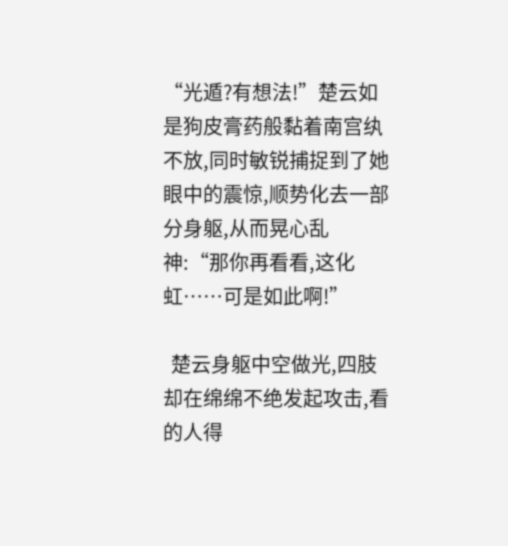“光遁?有想法!”楚云如是狗皮膏药般黏着南宫纨不放,同时敏锐捕捉到了她眼中的震惊,顺势化去一部分身躯,从而晃心乱神:“那你再看看,这化虹……可是如此啊!”

  楚云身躯中空做光,四肢却在绵绵不绝发起攻击,看的人得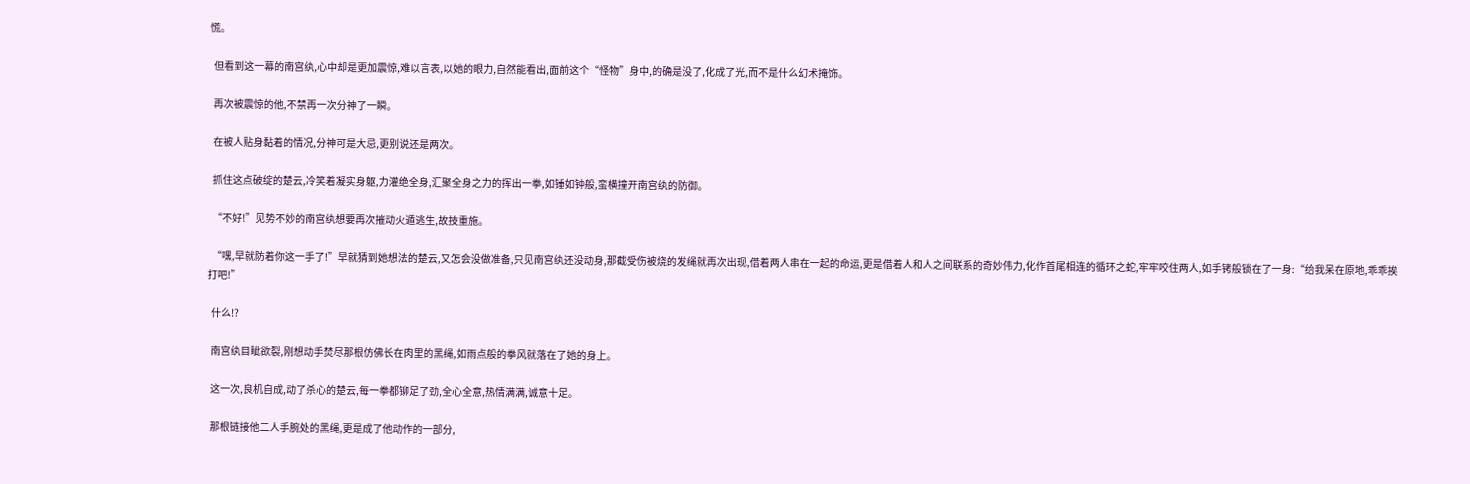慌。

  但看到这一幕的南宫纨,心中却是更加震惊,难以言表,以她的眼力,自然能看出,面前这个“怪物”身中,的确是没了,化成了光,而不是什么幻术掩饰。

  再次被震惊的他,不禁再一次分神了一瞬。

  在被人贴身黏着的情况,分神可是大忌,更别说还是两次。

  抓住这点破绽的楚云,冷笑着凝实身躯,力灌绝全身,汇聚全身之力的挥出一拳,如锤如钟般,蛮横撞开南宫纨的防御。

  “不好!”见势不妙的南宫纨想要再次摧动火遁逃生,故技重施。

  “嘿,早就防着你这一手了!”早就猜到她想法的楚云,又怎会没做准备,只见南宫纨还没动身,那截受伤被烧的发绳就再次出现,借着两人串在一起的命运,更是借着人和人之间联系的奇妙伟力,化作首尾相连的循环之蛇,牢牢咬住两人,如手铐般锁在了一身:“给我呆在原地,乖乖挨打吧!”

  什么!?

  南宫纨目眦欲裂,刚想动手焚尽那根仿佛长在肉里的黑绳,如雨点般的拳风就落在了她的身上。

  这一次,良机自成,动了杀心的楚云,每一拳都铆足了劲,全心全意,热情满满,诚意十足。

  那根链接他二人手腕处的黑绳,更是成了他动作的一部分,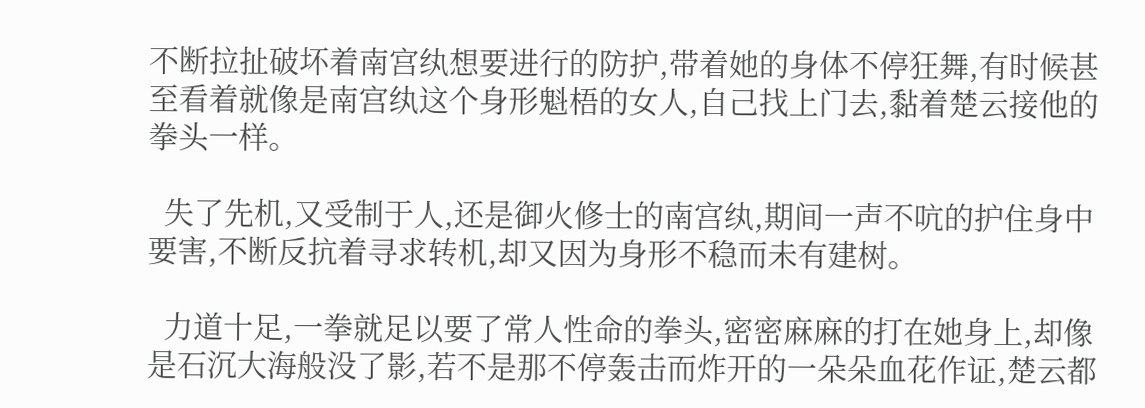不断拉扯破坏着南宫纨想要进行的防护,带着她的身体不停狂舞,有时候甚至看着就像是南宫纨这个身形魁梧的女人,自己找上门去,黏着楚云接他的拳头一样。

  失了先机,又受制于人,还是御火修士的南宫纨,期间一声不吭的护住身中要害,不断反抗着寻求转机,却又因为身形不稳而未有建树。

  力道十足,一拳就足以要了常人性命的拳头,密密麻麻的打在她身上,却像是石沉大海般没了影,若不是那不停轰击而炸开的一朵朵血花作证,楚云都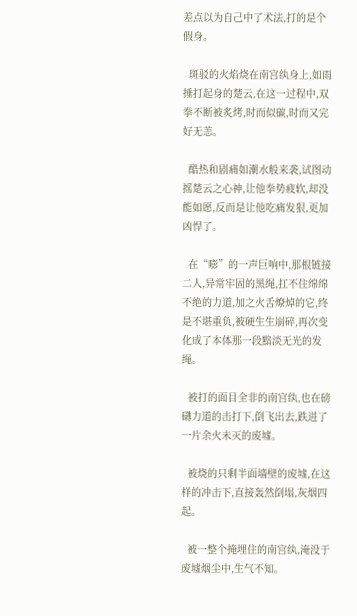差点以为自己中了术法,打的是个假身。

  斑驳的火焰烧在南宫纨身上,如雨捶打起身的楚云,在这一过程中,双拳不断被炙烤,时而似碳,时而又完好无恙。

  酷热和剧痛如潮水般来袭,试图动摇楚云之心神,让他拳势疲软,却没能如愿,反而是让他吃痛发狠,更加凶悍了。

  在“嘭”的一声巨响中,那根链接二人,异常牢固的黑绳,扛不住绵绵不绝的力道,加之火舌燎焯的它,终是不堪重负,被硬生生崩碎,再次变化成了本体那一段黯淡无光的发绳。

  被打的面目全非的南宫纨,也在磅礴力道的击打下,倒飞出去,跌进了一片余火未灭的废墟。

  被烧的只剩半面墙壁的废墟,在这样的冲击下,直接轰然倒塌,灰烟四起。

  被一整个掩埋住的南宫纨,淹没于废墟烟尘中,生气不知。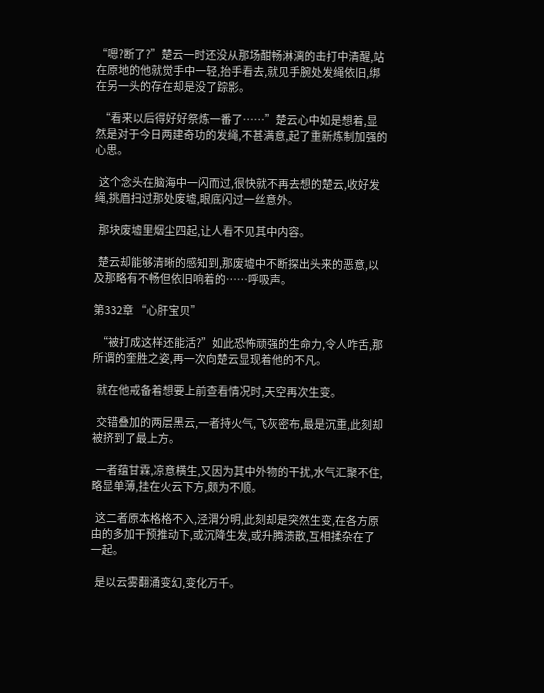“嗯?断了?”楚云一时还没从那场酣畅淋漓的击打中清醒,站在原地的他就觉手中一轻,抬手看去,就见手腕处发绳依旧,绑在另一头的存在却是没了踪影。

  “看来以后得好好祭炼一番了……”楚云心中如是想着,显然是对于今日两建奇功的发绳,不甚满意,起了重新炼制加强的心思。

  这个念头在脑海中一闪而过,很快就不再去想的楚云,收好发绳,挑眉扫过那处废墟,眼底闪过一丝意外。

  那块废墟里烟尘四起,让人看不见其中内容。

  楚云却能够清晰的感知到,那废墟中不断探出头来的恶意,以及那略有不畅但依旧响着的……呼吸声。

第332章 “心肝宝贝”

  “被打成这样还能活?”如此恐怖顽强的生命力,令人咋舌,那所谓的奎胜之姿,再一次向楚云显现着他的不凡。

  就在他戒备着想要上前查看情况时,天空再次生变。

  交错叠加的两层黑云,一者持火气,飞灰密布,最是沉重,此刻却被挤到了最上方。

  一者蕴甘霖,凉意横生,又因为其中外物的干扰,水气汇聚不住,略显单薄,挂在火云下方,颇为不顺。

  这二者原本格格不入,泾渭分明,此刻却是突然生变,在各方原由的多加干预推动下,或沉降生发,或升腾溃散,互相揉杂在了一起。

  是以云雾翻涌变幻,变化万千。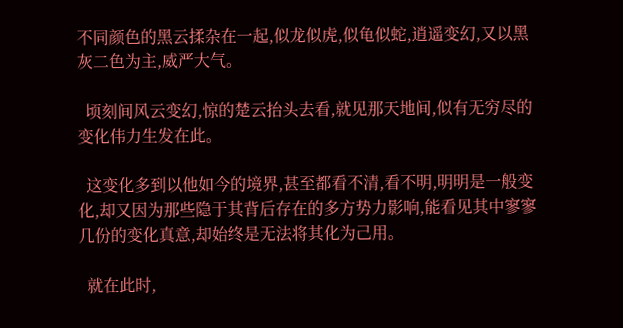不同颜色的黑云揉杂在一起,似龙似虎,似龟似蛇,逍遥变幻,又以黑灰二色为主,威严大气。

  顷刻间风云变幻,惊的楚云抬头去看,就见那天地间,似有无穷尽的变化伟力生发在此。

  这变化多到以他如今的境界,甚至都看不清,看不明,明明是一般变化,却又因为那些隐于其背后存在的多方势力影响,能看见其中寥寥几份的变化真意,却始终是无法将其化为己用。

  就在此时,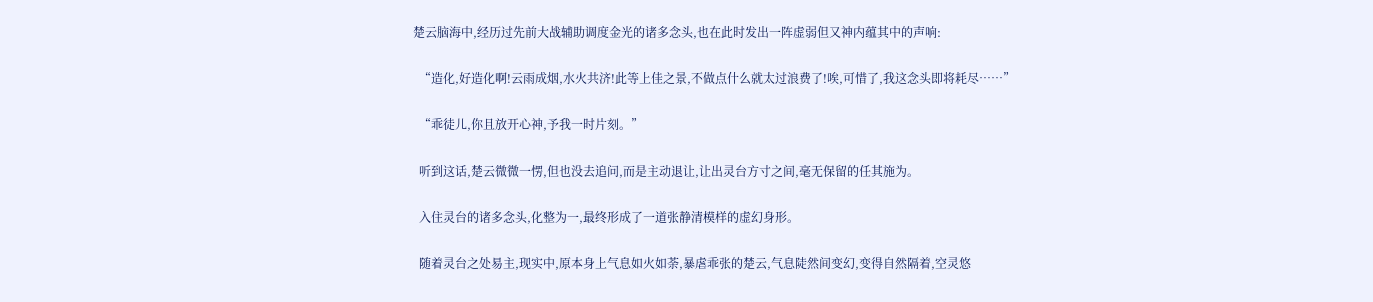楚云脑海中,经历过先前大战辅助调度金光的诸多念头,也在此时发出一阵虚弱但又神内蕴其中的声响:

  “造化,好造化啊!云雨成烟,水火共济!此等上佳之景,不做点什么就太过浪费了!唉,可惜了,我这念头即将耗尽……”

  “乖徒儿,你且放开心神,予我一时片刻。”

  听到这话,楚云微微一愣,但也没去追问,而是主动退让,让出灵台方寸之间,毫无保留的任其施为。

  入住灵台的诸多念头,化整为一,最终形成了一道张静清模样的虚幻身形。

  随着灵台之处易主,现实中,原本身上气息如火如荼,暴虐乖张的楚云,气息陡然间变幻,变得自然隔着,空灵悠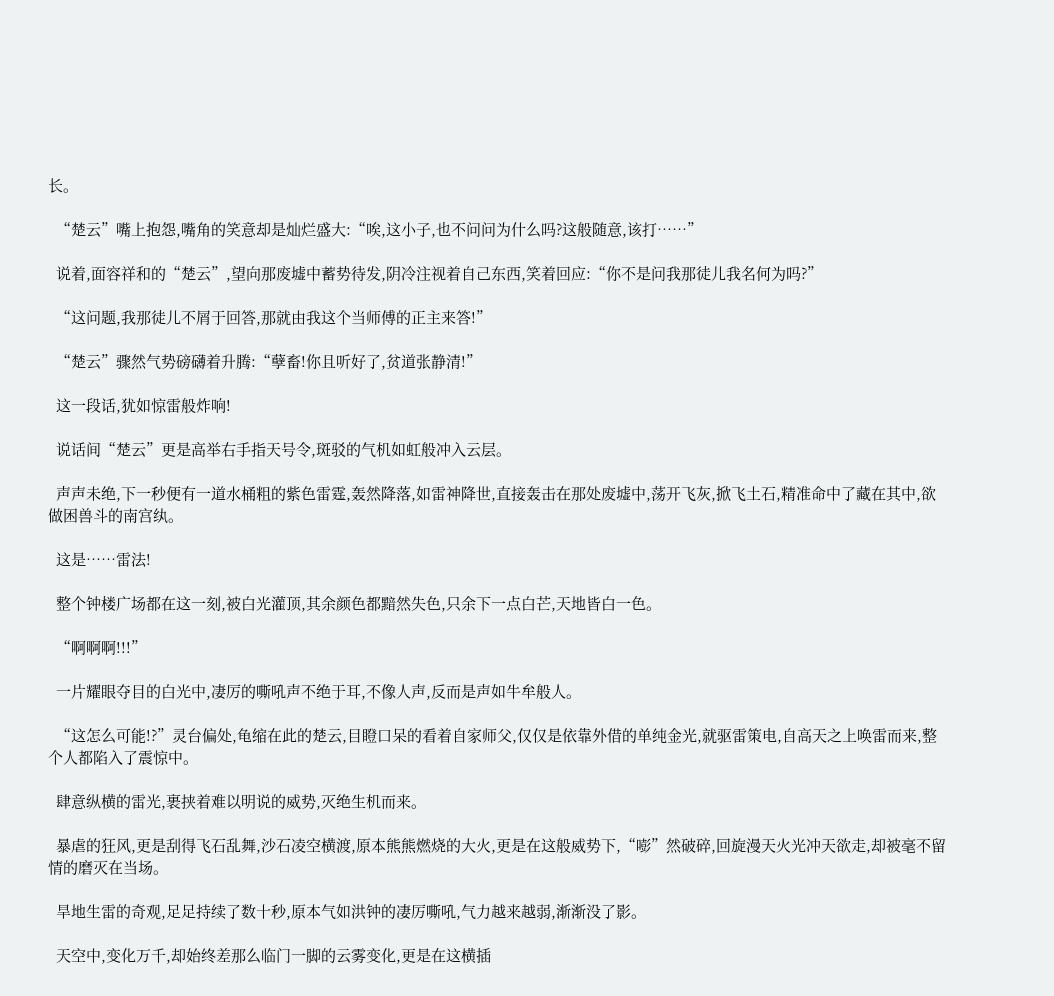长。

  “楚云”嘴上抱怨,嘴角的笑意却是灿烂盛大:“唉,这小子,也不问问为什么吗?这般随意,该打……”

  说着,面容祥和的“楚云”,望向那废墟中蓄势待发,阴冷注视着自己东西,笑着回应:“你不是问我那徒儿我名何为吗?”

  “这问题,我那徒儿不屑于回答,那就由我这个当师傅的正主来答!”

  “楚云”骤然气势磅礴着升腾:“孽畜!你且听好了,贫道张静清!”

  这一段话,犹如惊雷般炸响!

  说话间“楚云”更是高举右手指天号令,斑驳的气机如虹般冲入云层。

  声声未绝,下一秒便有一道水桶粗的紫色雷霆,轰然降落,如雷神降世,直接轰击在那处废墟中,荡开飞灰,掀飞土石,精准命中了藏在其中,欲做困兽斗的南宫纨。

  这是……雷法!

  整个钟楼广场都在这一刻,被白光灌顶,其余颜色都黯然失色,只余下一点白芒,天地皆白一色。

  “啊啊啊!!!”

  一片耀眼夺目的白光中,凄厉的嘶吼声不绝于耳,不像人声,反而是声如牛牟般人。

  “这怎么可能!?”灵台偏处,龟缩在此的楚云,目瞪口呆的看着自家师父,仅仅是依靠外借的单纯金光,就驱雷策电,自高天之上唤雷而来,整个人都陷入了震惊中。

  肆意纵横的雷光,裹挟着难以明说的威势,灭绝生机而来。

  暴虐的狂风,更是刮得飞石乱舞,沙石凌空横渡,原本熊熊燃烧的大火,更是在这般威势下,“嘭”然破碎,回旋漫天火光冲天欲走,却被毫不留情的磨灭在当场。

  旱地生雷的奇观,足足持续了数十秒,原本气如洪钟的凄厉嘶吼,气力越来越弱,渐渐没了影。

  天空中,变化万千,却始终差那么临门一脚的云雾变化,更是在这横插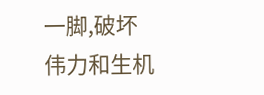一脚,破坏伟力和生机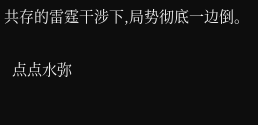共存的雷霆干涉下,局势彻底一边倒。

  点点水弥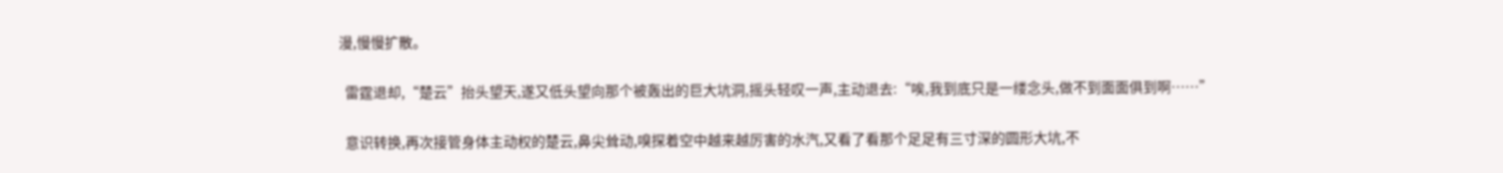漫,慢慢扩散。

  雷霆退却,“楚云”抬头望天,遂又低头望向那个被轰出的巨大坑洞,摇头轻叹一声,主动退去:“唉,我到底只是一缕念头,做不到面面俱到啊……”

  意识转换,再次接管身体主动权的楚云,鼻尖耸动,嗅探着空中越来越厉害的水汽,又看了看那个足足有三寸深的圆形大坑,不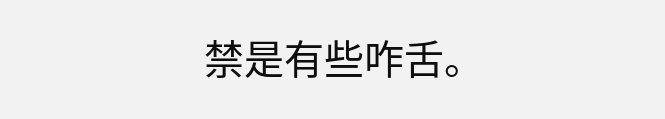禁是有些咋舌。